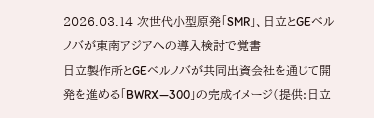2026.03.14 次世代小型原発「SMR」、日立とGEベルノバが東南アジアへの導入検討で覚書
日立製作所とGEベルノバが共同出資会社を通じて開発を進める「BWRX―300」の完成イメージ(提供:日立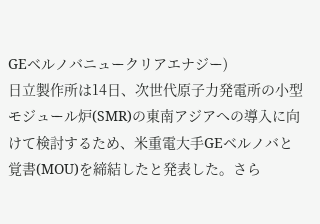GEベルノバニュークリアエナジー)
日立製作所は14日、次世代原子力発電所の小型モジュール炉(SMR)の東南アジアへの導入に向けて検討するため、米重電大手GEベルノバと覚書(MOU)を締結したと発表した。さら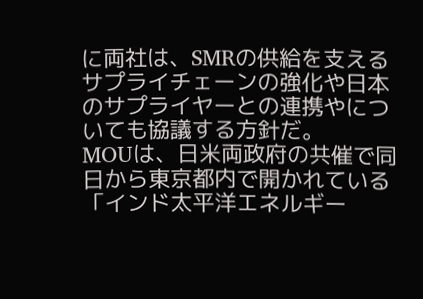に両社は、SMRの供給を支えるサプライチェーンの強化や日本のサプライヤーとの連携やについても協議する方針だ。
MOUは、日米両政府の共催で同日から東京都内で開かれている「インド太平洋エネルギー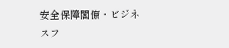安全保障閣僚・ビジネスフ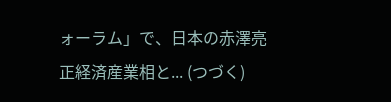ォーラム」で、日本の赤澤亮正経済産業相と... (つづく)